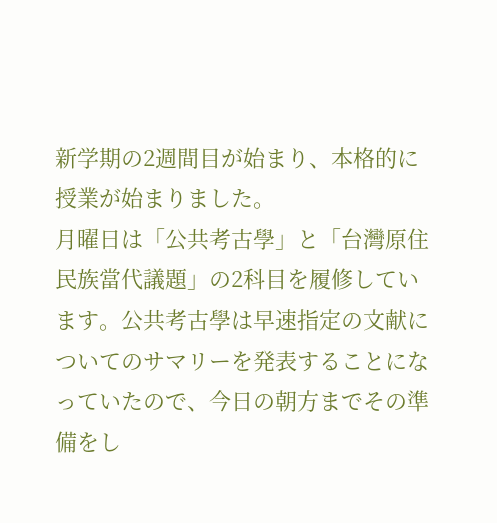新学期の2週間目が始まり、本格的に授業が始まりました。
月曜日は「公共考古學」と「台灣原住民族當代議題」の2科目を履修しています。公共考古學は早速指定の文献についてのサマリーを発表することになっていたので、今日の朝方までその準備をし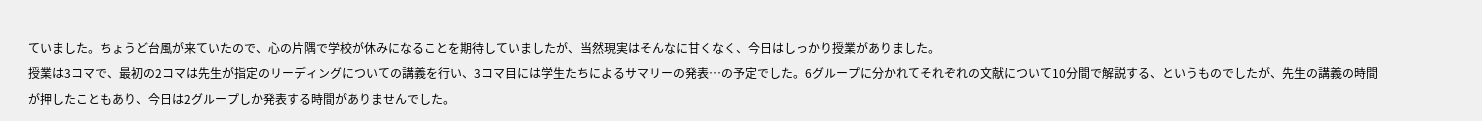ていました。ちょうど台風が来ていたので、心の片隅で学校が休みになることを期待していましたが、当然現実はそんなに甘くなく、今日はしっかり授業がありました。
授業は3コマで、最初の2コマは先生が指定のリーディングについての講義を行い、3コマ目には学生たちによるサマリーの発表…の予定でした。6グループに分かれてそれぞれの文献について10分間で解説する、というものでしたが、先生の講義の時間が押したこともあり、今日は2グループしか発表する時間がありませんでした。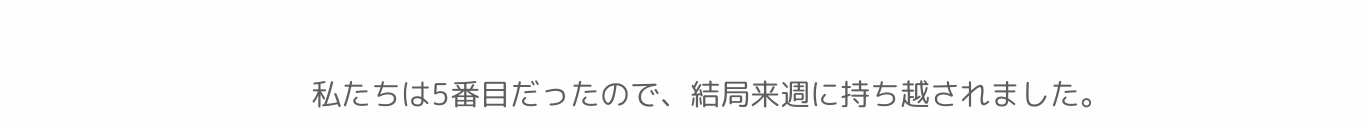私たちは5番目だったので、結局来週に持ち越されました。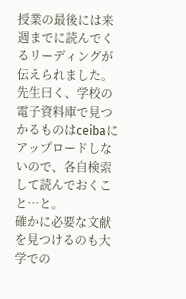授業の最後には来週までに読んでくるリーディングが伝えられました。先生曰く、学校の電子資料庫で見つかるものはceibaにアップロードしないので、各自検索して読んでおくこと…と。
確かに必要な文献を見つけるのも大学での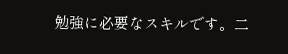勉強に必要なスキルです。二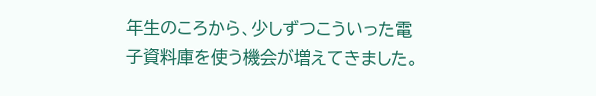年生のころから、少しずつこういった電子資料庫を使う機会が増えてきました。